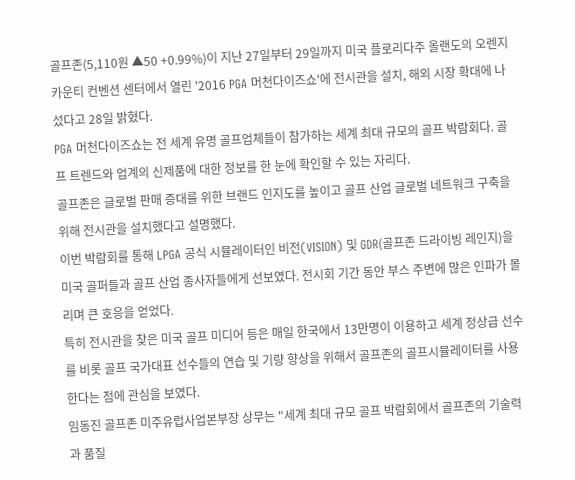골프존(5,110원 ▲50 +0.99%)이 지난 27일부터 29일까지 미국 플로리다주 올랜도의 오렌지카운티 컨벤션 센터에서 열린 '2016 PGA 머천다이즈쇼'에 전시관을 설치, 해외 시장 확대에 나섰다고 28일 밝혔다.
PGA 머천다이즈쇼는 전 세계 유명 골프업체들이 참가하는 세계 최대 규모의 골프 박람회다. 골프 트렌드와 업계의 신제품에 대한 정보를 한 눈에 확인할 수 있는 자리다.
골프존은 글로벌 판매 증대를 위한 브랜드 인지도를 높이고 골프 산업 글로벌 네트워크 구축을 위해 전시관을 설치했다고 설명했다.
이번 박람회를 통해 LPGA 공식 시뮬레이터인 비전(VISION) 및 GDR(골프존 드라이빙 레인지)을 미국 골퍼들과 골프 산업 종사자들에게 선보였다. 전시회 기간 동안 부스 주변에 많은 인파가 몰리며 큰 호응을 얻었다.
특히 전시관을 찾은 미국 골프 미디어 등은 매일 한국에서 13만명이 이용하고 세계 정상급 선수를 비롯 골프 국가대표 선수들의 연습 및 기량 향상을 위해서 골프존의 골프시뮬레이터를 사용한다는 점에 관심을 보였다.
임동진 골프존 미주유럽사업본부장 상무는 "세계 최대 규모 골프 박람회에서 골프존의 기술력과 품질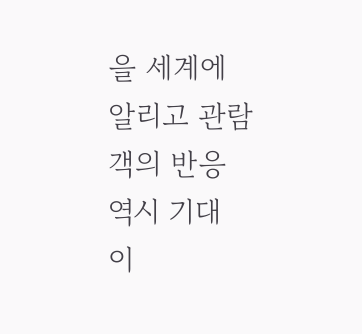을 세계에 알리고 관람객의 반응 역시 기대 이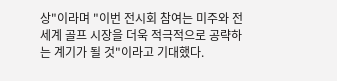상"이라며 "이번 전시회 참여는 미주와 전세계 골프 시장을 더욱 적극적으로 공략하는 계기가 될 것"이라고 기대했다.